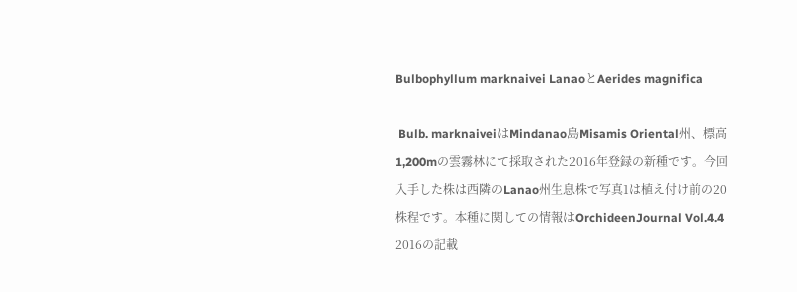Bulbophyllum marknaivei LanaoとAerides magnifica

 Bulb. marknaiveiはMindanao島Misamis Oriental州、標高1,200mの雲霧林にて採取された2016年登録の新種です。今回入手した株は西隣のLanao州生息株で写真1は植え付け前の20株程です。本種に関しての情報はOrchideenJournal Vol.4.4 2016の記載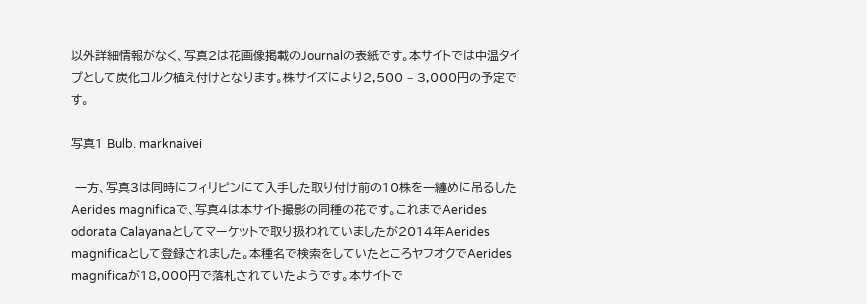以外詳細情報がなく、写真2は花画像掲載のJournalの表紙です。本サイトでは中温タイプとして炭化コルク植え付けとなります。株サイズにより2,500 – 3,000円の予定です。

写真1 Bulb. marknaivei

 一方、写真3は同時にフィリピンにて入手した取り付け前の10株を一纏めに吊るしたAerides magnificaで、写真4は本サイト撮影の同種の花です。これまでAerides odorata Calayanaとしてマーケットで取り扱われていましたが2014年Aerides magnificaとして登録されました。本種名で検索をしていたところヤフオクでAerides magnificaが18,000円で落札されていたようです。本サイトで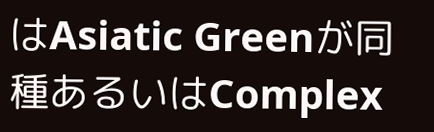はAsiatic Greenが同種あるいはComplex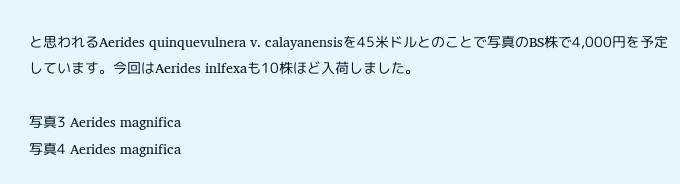と思われるAerides quinquevulnera v. calayanensisを45米ドルとのことで写真のBS株で4,000円を予定しています。今回はAerides inlfexaも10株ほど入荷しました。

写真3 Aerides magnifica
写真4 Aerides magnifica